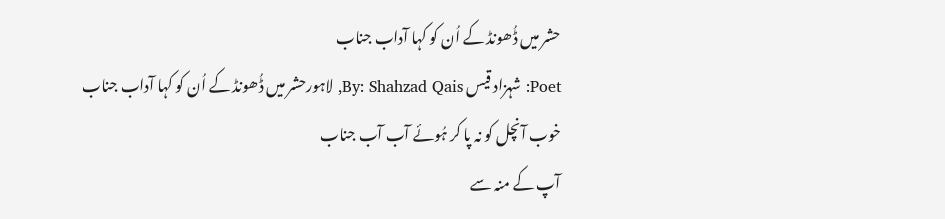حشر میں ڈُھونڈ کے اُن کو کہا آداب جناب
Poet: شہزاد قیس By: Shahzad Qais, لاہورحشر میں ڈُھونڈ کے اُن کو کہا آداب جناب
خوب آنچل کو نہ پا کر ہُوئے آب آب جناب
آپ کے منہ سے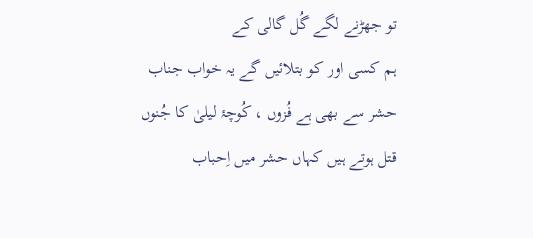تو جھڑنے لگے گُل گالی کے
ہم کسی اور کو بتلائیں گے یہ خواب جناب
حشر سے بھی ہے فُزوں ، کُوچۂ لیلیٰ کا جُنوں
قتل ہوتے ہیں کہاں حشر میں اِحباب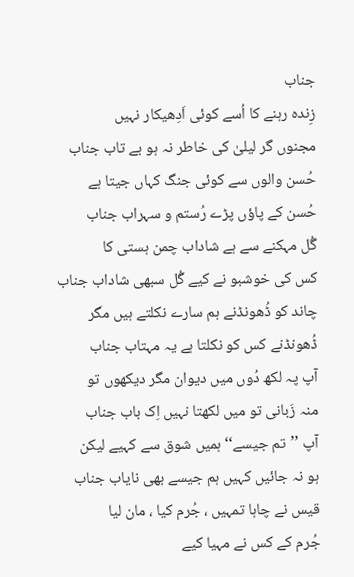جناب
زِندہ رہنے کا اُسے کوئی اَدِھیکار نہیں
مجنوں گر لیلیٰ کی خاطر نہ ہو بے تاب جناب
حُسن والوں سے کوئی جنگ کہاں جیتا ہے
حُسن کے پاؤں پڑے رُستم و سہراب جناب
گُل مہکنے سے ہے شاداب چمن ہستی کا
کس کی خوشبو نے کیے گُل سبھی شاداب جناب
چاند کو ڈُھونڈنے ہم سارے نکلتے ہیں مگر
ڈُھونڈنے کس کو نکلتا ہے یہ مہتاب جناب
آپ پہ لکھ دُوں میں دیوان مگر دیکھوں تو
منہ زَبانی تو میں لکھتا نہیں اِک باب جناب
آپ ’’تم جیسے‘‘ ہمیں شوق سے کہیے لیکن
ہو نہ جائیں کہیں ہم جیسے بھی نایاب جناب
قیس نے چاہا تمہیں ، جُرم کیا ، مان لیا
جُرم کے کس نے مہیا کیے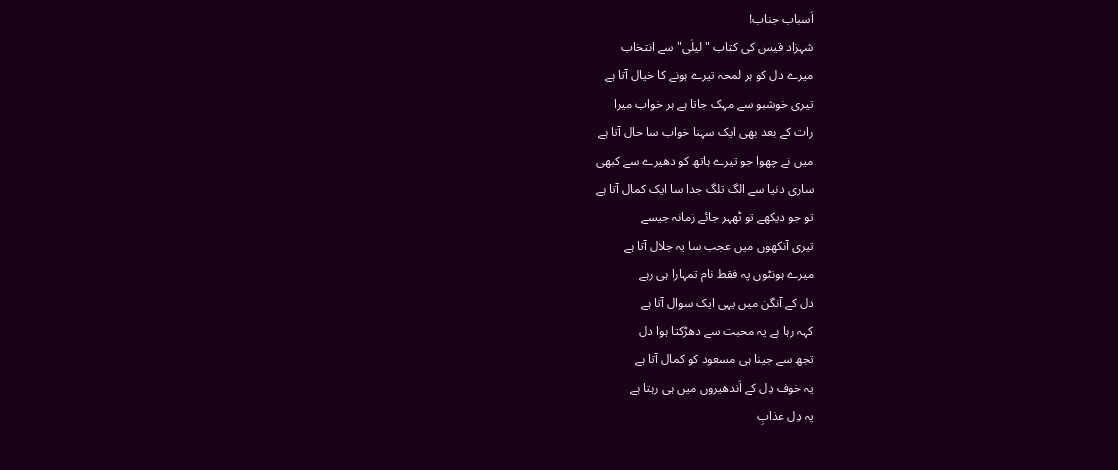اَسباب جناب!
شہزاد قیس کی کتاب "لیلٰی" سے انتخاب
میرے دل کو ہر لمحہ تیرے ہونے کا خیال آتا ہے
تیری خوشبو سے مہک جاتا ہے ہر خواب میرا
رات کے بعد بھی ایک سہنا خواب سا حال آتا ہے
میں نے چھوا جو تیرے ہاتھ کو دھیرے سے کبھی
ساری دنیا سے الگ تلگ جدا سا ایک کمال آتا ہے
تو جو دیکھے تو ٹھہر جائے زمانہ جیسے
تیری آنکھوں میں عجب سا یہ جلال آتا ہے
میرے ہونٹوں پہ فقط نام تمہارا ہی رہے
دل کے آنگن میں یہی ایک سوال آتا ہے
کہہ رہا ہے یہ محبت سے دھڑکتا ہوا دل
تجھ سے جینا ہی مسعود کو کمال آتا ہے
یہ خوف دِل کے اَندھیروں میں ہی رہتا ہے
یہ دِل عذابِ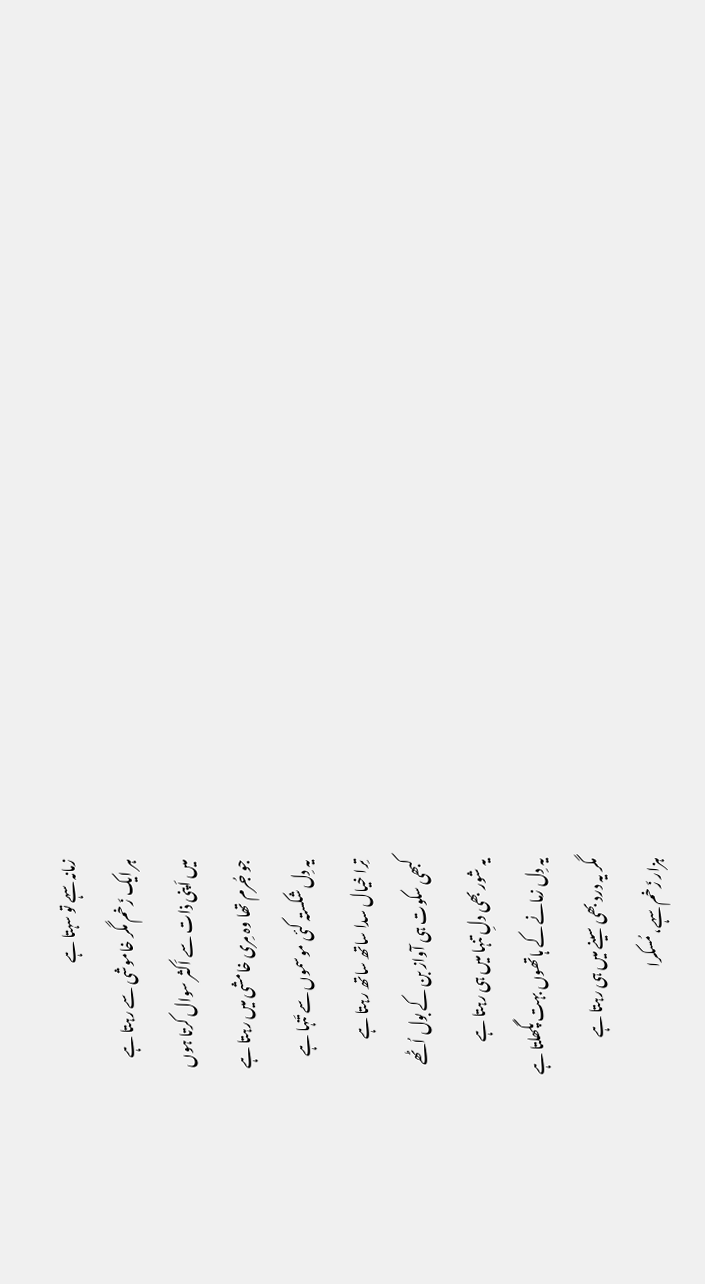زمانہ سہے تو سہتا ہے
ہر ایک زَخم مگر خاموشی سے رہتا ہے
میں اَپنی ذات سے اَکثر سوال کرتا ہوں
جو جُرم تھا وہ مِری خامشی میں رہتا ہے
یہ دِل شکستہ کئی موسموں سے تَنہا ہے
تِرا خیال سدا ساتھ ساتھ رہتا ہے
کبھی سکوت ہی آواز بن کے بول اُٹھے
یہ شور بھی دلِ تنہا میں ہی رہتا ہے
یہ دِل زمانے کے ہاتھوں بہت پگھلتا ہے
مگر یہ درد بھی سینے میں ہی رہتا ہے
ہزار زَخم سہے، مُسکرا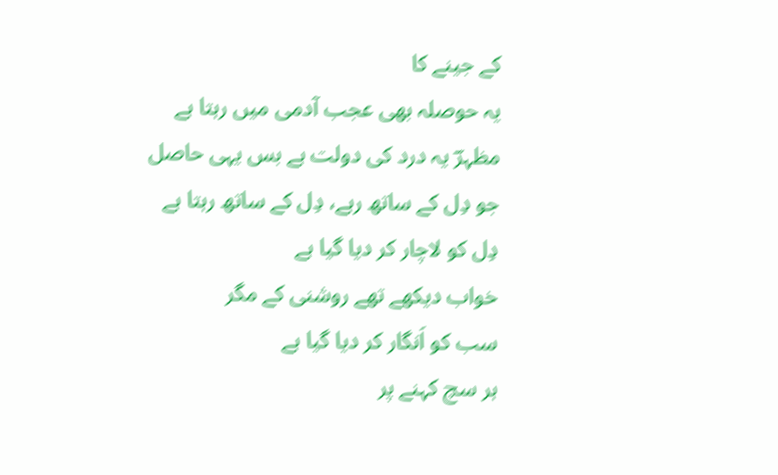کے جینے کا
یہ حوصلہ بھی عجب آدمی میں رہتا ہے
مظہرؔ یہ درد کی دولت ہے بس یہی حاصل
جو دِل کے ساتھ رہے، دِل کے ساتھ رہتا ہے
دِل کو لاچار کر دیا گیا ہے
خواب دیکھے تھے روشنی کے مگر
سب کو اَنگار کر دیا گیا ہے
ہر سچ کہنے پر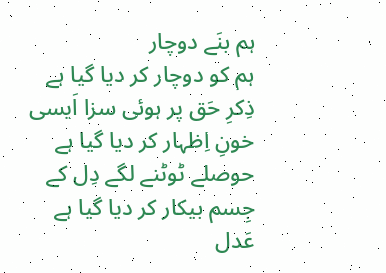ہم بنَے دوچار
ہم کو دوچار کر دیا گیا ہے
ذِکرِ حَق پر ہوئی سزا اَیسی
خونِ اِظہار کر دیا گیا ہے
حوصلے ٹوٹنے لگے دِل کے
جِسم بیکار کر دیا گیا ہے
عَدل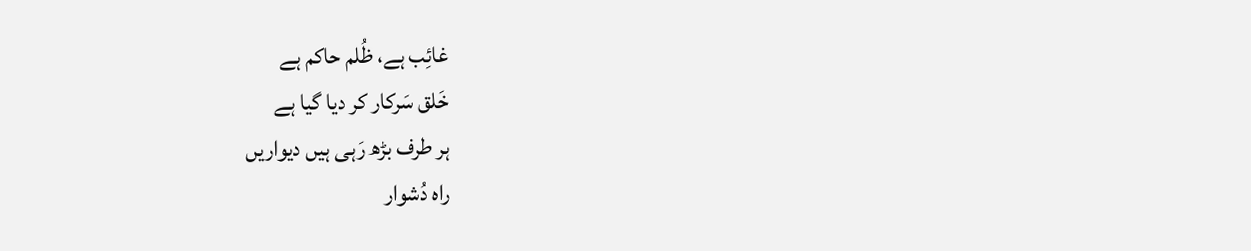غائِب ہے، ظُلم حاکم ہے
خَلق سَرکار کر دیا گیا ہے
ہر طرف بڑھ رَہی ہیں دیواریں
راہ دُشوار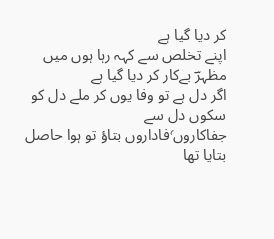کر دیا گیا ہے
اپنے تخلص سے کہہ رہا ہوں میں
مظہرؔ بےکار کر دیا گیا ہے
اگر دل ہے تو وفا یوں کر ملے دل کو سکوں دل سے
جفاکاروں٬فاداروں بتاؤ تو ہوا حاصل
بتایا تھا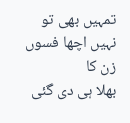تمہیں بھی تو نہیں اچھا فسوں زن کا
بھلا ہی دی گئی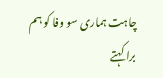چاہت ہماری سو وفا کو ہم
برا کہتے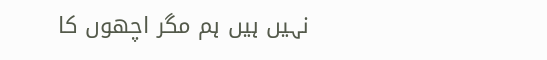نہیں ہیں ہم مگر اچھوں کا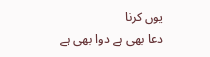یوں کرنا
دعا بھی ہے دوا بھی ہے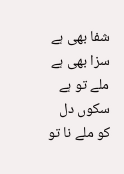شفا بھی ہے سزا بھی ہے
ملے تو ہے سکوں دل کو ملے نا تو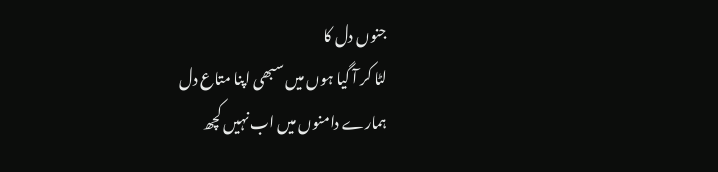جنوں دل کا
لٹا کر آ گیا ہوں میں سبھی اپنا متاع دل
ہمارے دامنوں میں اب نہیں کچھ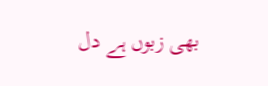بھی زبوں ہے دل